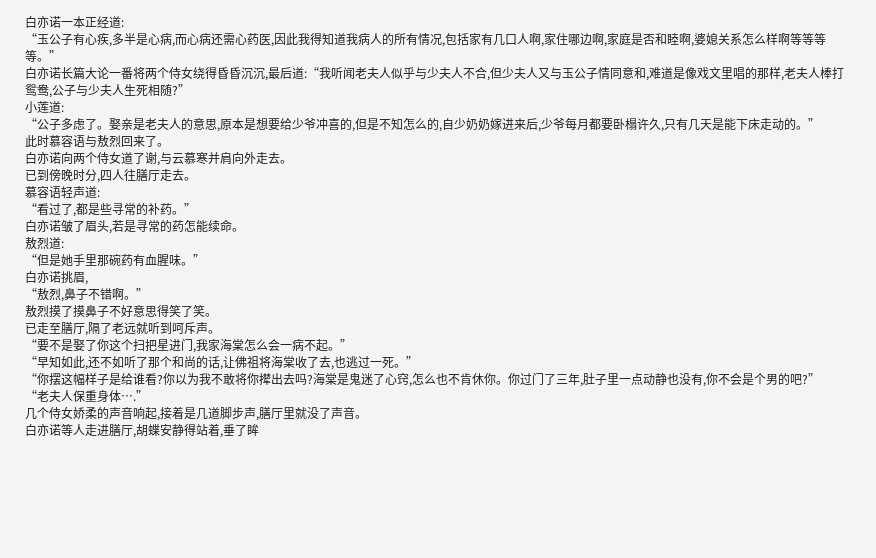白亦诺一本正经道:
“玉公子有心疾,多半是心病,而心病还需心药医,因此我得知道我病人的所有情况,包括家有几口人啊,家住哪边啊,家庭是否和睦啊,婆媳关系怎么样啊等等等等。”
白亦诺长篇大论一番将两个侍女绕得昏昏沉沉,最后道:“我听闻老夫人似乎与少夫人不合,但少夫人又与玉公子情同意和,难道是像戏文里唱的那样,老夫人棒打鸳鸯,公子与少夫人生死相随?”
小莲道:
“公子多虑了。娶亲是老夫人的意思,原本是想要给少爷冲喜的,但是不知怎么的,自少奶奶嫁进来后,少爷每月都要卧榻许久,只有几天是能下床走动的。”
此时慕容语与敖烈回来了。
白亦诺向两个侍女道了谢,与云慕寒并肩向外走去。
已到傍晚时分,四人往膳厅走去。
慕容语轻声道:
“看过了,都是些寻常的补药。”
白亦诺皱了眉头,若是寻常的药怎能续命。
敖烈道:
“但是她手里那碗药有血腥味。”
白亦诺挑眉,
“敖烈,鼻子不错啊。”
敖烈摸了摸鼻子不好意思得笑了笑。
已走至膳厅,隔了老远就听到呵斥声。
“要不是娶了你这个扫把星进门,我家海棠怎么会一病不起。”
“早知如此,还不如听了那个和尚的话,让佛祖将海棠收了去,也逃过一死。”
“你摆这幅样子是给谁看?你以为我不敢将你撵出去吗?海棠是鬼迷了心窍,怎么也不肯休你。你过门了三年,肚子里一点动静也没有,你不会是个男的吧?”
“老夫人保重身体….”
几个侍女娇柔的声音响起,接着是几道脚步声,膳厅里就没了声音。
白亦诺等人走进膳厅,胡蝶安静得站着,垂了眸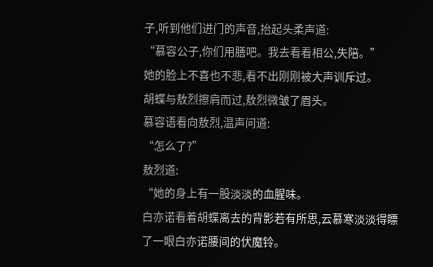子,听到他们进门的声音,抬起头柔声道:
“慕容公子,你们用膳吧。我去看看相公,失陪。”
她的脸上不喜也不悲,看不出刚刚被大声训斥过。
胡蝶与敖烈擦肩而过,敖烈微皱了眉头。
慕容语看向敖烈,温声问道:
“怎么了?”
敖烈道:
“她的身上有一股淡淡的血腥味。
白亦诺看着胡蝶离去的背影若有所思,云慕寒淡淡得瞟了一眼白亦诺腰间的伏魔铃。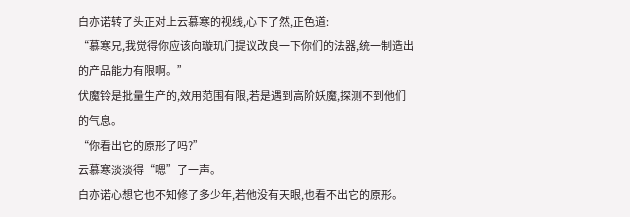白亦诺转了头正对上云慕寒的视线,心下了然,正色道:
“慕寒兄,我觉得你应该向璇玑门提议改良一下你们的法器,统一制造出的产品能力有限啊。”
伏魔铃是批量生产的,效用范围有限,若是遇到高阶妖魔,探测不到他们的气息。
“你看出它的原形了吗?”
云慕寒淡淡得“嗯”了一声。
白亦诺心想它也不知修了多少年,若他没有天眼,也看不出它的原形。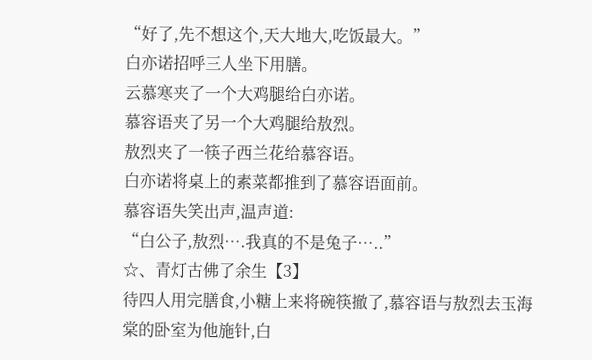“好了,先不想这个,天大地大,吃饭最大。”
白亦诺招呼三人坐下用膳。
云慕寒夹了一个大鸡腿给白亦诺。
慕容语夹了另一个大鸡腿给敖烈。
敖烈夹了一筷子西兰花给慕容语。
白亦诺将桌上的素菜都推到了慕容语面前。
慕容语失笑出声,温声道:
“白公子,敖烈….我真的不是兔子…..”
☆、青灯古佛了余生【3】
待四人用完膳食,小糖上来将碗筷撤了,慕容语与敖烈去玉海棠的卧室为他施针,白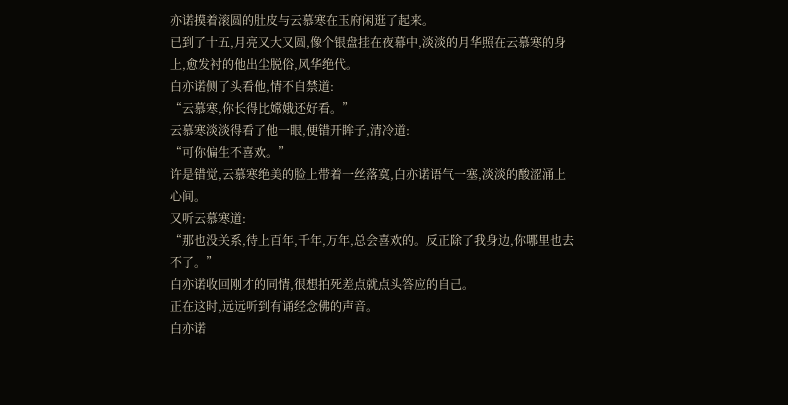亦诺摸着滚圆的肚皮与云慕寒在玉府闲逛了起来。
已到了十五,月亮又大又圆,像个银盘挂在夜幕中,淡淡的月华照在云慕寒的身上,愈发衬的他出尘脱俗,风华绝代。
白亦诺侧了头看他,情不自禁道:
“云慕寒,你长得比嫦娥还好看。”
云慕寒淡淡得看了他一眼,便错开眸子,清冷道:
“可你偏生不喜欢。”
许是错觉,云慕寒绝美的脸上带着一丝落寞,白亦诺语气一塞,淡淡的酸涩涌上心间。
又听云慕寒道:
“那也没关系,待上百年,千年,万年,总会喜欢的。反正除了我身边,你哪里也去不了。”
白亦诺收回刚才的同情,很想拍死差点就点头答应的自己。
正在这时,远远听到有诵经念佛的声音。
白亦诺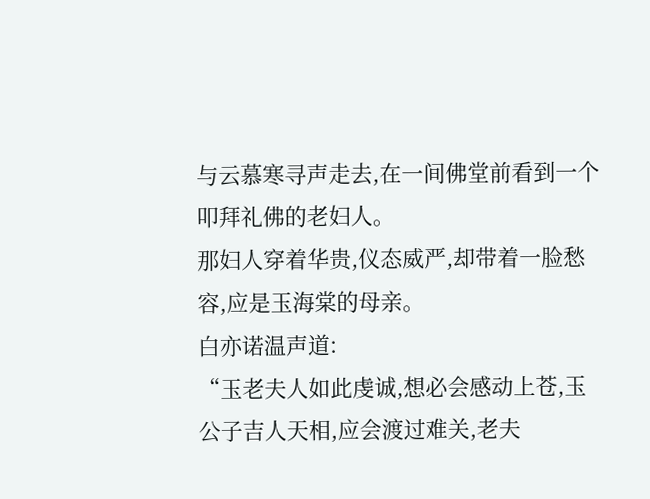与云慕寒寻声走去,在一间佛堂前看到一个叩拜礼佛的老妇人。
那妇人穿着华贵,仪态威严,却带着一脸愁容,应是玉海棠的母亲。
白亦诺温声道:
“玉老夫人如此虔诚,想必会感动上苍,玉公子吉人天相,应会渡过难关,老夫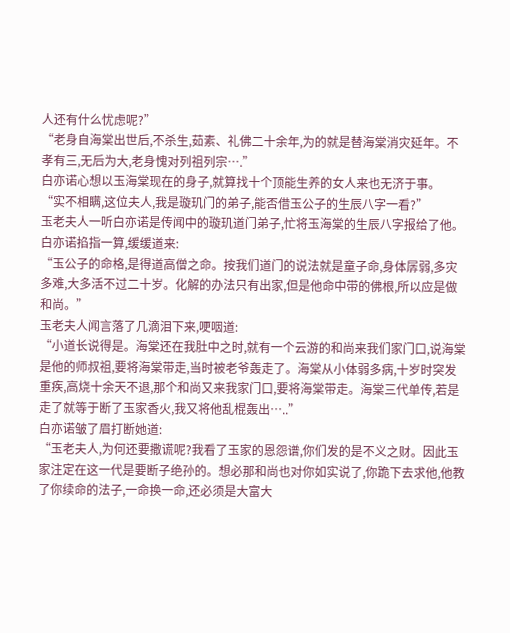人还有什么忧虑呢?”
“老身自海棠出世后,不杀生,茹素、礼佛二十余年,为的就是替海棠消灾延年。不孝有三,无后为大,老身愧对列祖列宗….”
白亦诺心想以玉海棠现在的身子,就算找十个顶能生养的女人来也无济于事。
“实不相瞒,这位夫人,我是璇玑门的弟子,能否借玉公子的生辰八字一看?”
玉老夫人一听白亦诺是传闻中的璇玑道门弟子,忙将玉海棠的生辰八字报给了他。
白亦诺掐指一算,缓缓道来:
“玉公子的命格,是得道高僧之命。按我们道门的说法就是童子命,身体孱弱,多灾多难,大多活不过二十岁。化解的办法只有出家,但是他命中带的佛根,所以应是做和尚。”
玉老夫人闻言落了几滴泪下来,哽咽道:
“小道长说得是。海棠还在我肚中之时,就有一个云游的和尚来我们家门口,说海棠是他的师叔祖,要将海棠带走,当时被老爷轰走了。海棠从小体弱多病,十岁时突发重疾,高烧十余天不退,那个和尚又来我家门口,要将海棠带走。海棠三代单传,若是走了就等于断了玉家香火,我又将他乱棍轰出…..”
白亦诺皱了眉打断她道:
“玉老夫人,为何还要撒谎呢?我看了玉家的恩怨谱,你们发的是不义之财。因此玉家注定在这一代是要断子绝孙的。想必那和尚也对你如实说了,你跪下去求他,他教了你续命的法子,一命换一命,还必须是大富大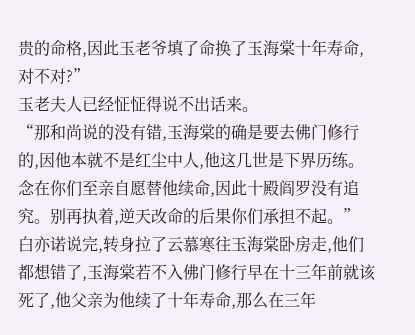贵的命格,因此玉老爷填了命换了玉海棠十年寿命,对不对?”
玉老夫人已经怔怔得说不出话来。
“那和尚说的没有错,玉海棠的确是要去佛门修行的,因他本就不是红尘中人,他这几世是下界历练。念在你们至亲自愿替他续命,因此十殿阎罗没有追究。别再执着,逆天改命的后果你们承担不起。”
白亦诺说完,转身拉了云慕寒往玉海棠卧房走,他们都想错了,玉海棠若不入佛门修行早在十三年前就该死了,他父亲为他续了十年寿命,那么在三年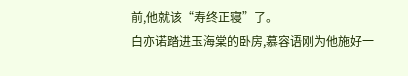前,他就该“寿终正寝”了。
白亦诺踏进玉海棠的卧房,慕容语刚为他施好一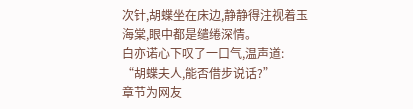次针,胡蝶坐在床边,静静得注视着玉海棠,眼中都是缱绻深情。
白亦诺心下叹了一口气,温声道:
“胡蝶夫人,能否借步说话?”
章节为网友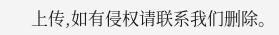上传,如有侵权请联系我们删除。